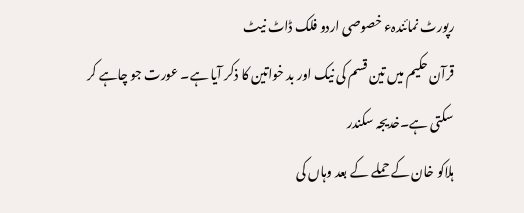رپورٹ نمائندہء خصوصی اردو فلک ڈاٹ نیٹ
قرآن حکیم میں تین قسم کی نیک اور بد خواتین کا ذکر آیا ہے۔ عورت جو چاہے کر سکتی ہے۔خدیجہ سکندر
ہلاکو خان کے حملے کے بعد وہاں کی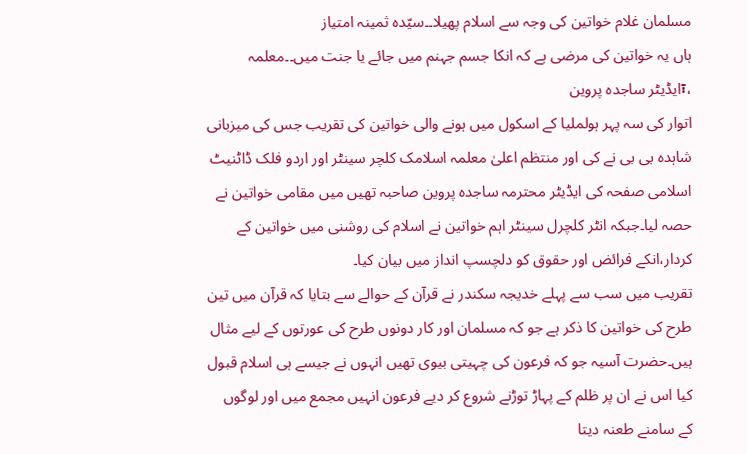مسلمان غلام خواتین کی وجہ سے اسلام پھیلا۔۔سیّدہ ثمینہ امتیاز
ہاں یہ خواتین کی مرضی ہے کہ انکا جسم جہنم میں جائے یا جنت میں۔۔معلمہ
،፣ایڈیٹر ساجدہ پروین
اتوار کی سہ پہر ہولملیا کے اسکول میں ہونے والی خواتین کی تقریب جس کی میزبانی شاہدہ بی بی نے کی اور منتظم اعلیٰ معلمہ اسلامک کلچر سینٹر اور اردو فلک ڈاٹنیٹ اسلامی صفحہ کی ایڈیٹر محترمہ ساجدہ پروین صاحبہ تھیں میں مقامی خواتین نے حصہ لیا۔جبکہ انٹر کلچرل سینٹر اہم خواتین نے اسلام کی روشنی میں خواتین کے کردار،انکے فرائض اور حقوق کو دلچسپ انداز میں بیان کیا۔
تقریب میں سب سے پہلے خدیجہ سکندر نے قرآن کے حوالے سے بتایا کہ قرآن میں تین طرح کی خواتین کا ذکر ہے جو کہ مسلمان اور کار دونوں طرح کی عورتوں کے لیے مثال ہیں۔حضرت آسیہ جو کہ فرعون کی چہیتی بیوی تھیں انہوں نے جیسے ہی اسلام قبول کیا اس نے ان پر ظلم کے پہاڑ توڑنے شروع کر دیے فرعون انہیں مجمع میں اور لوگوں کے سامنے طعنہ دیتا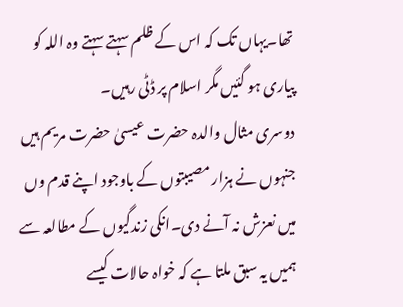تھا۔یہاں تک کہ اس کے ظلم سہتے سہتے وہ اللہ کو پیاری ہو گئیں مگر اسلام پر ڈٹی رہیں۔
دوسری مثال والدہ حضرت عیسیٰ حضرت مریم ہیں جنہوں نے ہزار مصیبتوں کے باوجود اپنے قدم وں میں نعزش نہ آنے دی۔انکی زندگیوں کے مطالعہ سے ہمیں یہ سبق ملتا ہے کہ خواہ حالات کیسے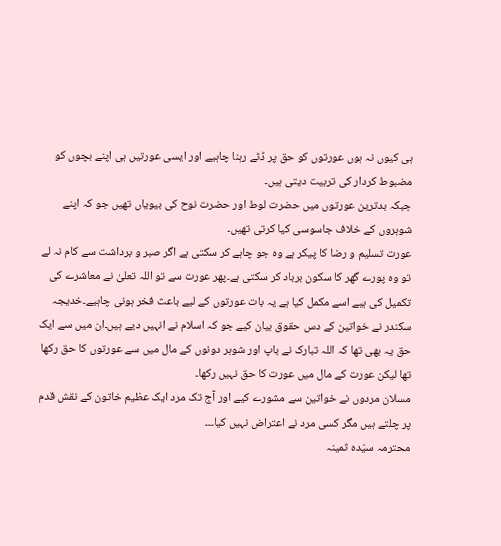ہی کیوں نہ ہوں عورتوں کو حق پر ڈٹے رہنا چاہیے اور ایسی عورتیں ہی اپنے بچوں کو مضبوط کردار کی تربیت دیتی ہیں۔
جبکہ بدترین عورتوں میں حضرت لوط اور حضرت نوح کی بیویاں تھیں جو کہ اپنے شوہروں کے خلاف جاسوسی کیا کرتی تھیں۔
عورت تسلیم و رضا کا پیکر ہے وہ جو چاہے کر سکتی ہے اگر صبر و برداشت سے کام نہ لے تو وہ پورے گھر کا سکون برباد کر سکتی ہے۔پھر عورت سے تو اللہ تعلیٰ نے معاشرے کی تکمیل کی ہیے اسے مکمل کیا ہے یہ بات عورتوں کے لیے باعث فخر ہونی چاہیے۔خدیجہ سکندر نے خواتین کے دس حقوق بیان کیے جو کہ اسلام نے انہیں دیے ہیں۔ان میں سے ایک حق یہ بھی تھا کہ اللہ تبارک نے باپ اور شوہر دونوں کے مال میں سے عورتوں کا حق رکھا تھا لیکن عورت کے مال میں عورت کا حق نہیں رکھا۔
مسلان مردوں نے خواتین سے مشورے کیے اور آج تک مرد ایک عظیم خاتون کے نقش قدم پر چلتے ہیں مگر کسی مرد نے اعتراض نہیں کیا۔۔۔
محترمہ سیّدہ ثمینہ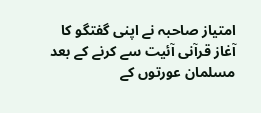امتیاز صاحبہ نے اپنی گفتگو کا آغاز قرآنی آئیت سے کرنے کے بعد مسلمان عورتوں کے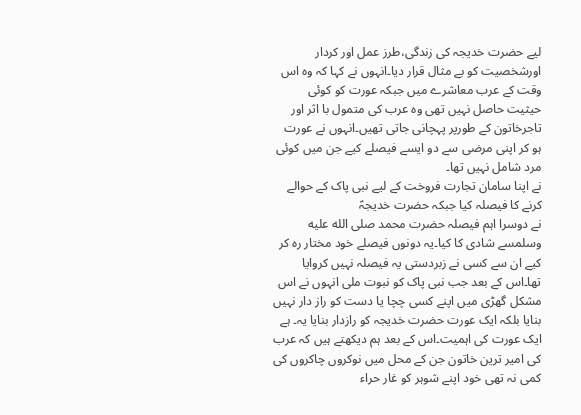لیے حضرت خدیجہ کی زندگی،طرز عمل اور کردار اورشخصیت کو بے مثال قرار دیا۔انہوں نے کہا کہ وہ اس وقت کے عرب معاشرے میں جبکہ عورت کو کوئی حیثیت حاصل نہیں تھی وہ عرب کی متمول با اثر اور تاجرخاتون کے طورپر پہچانی جاتی تھیں۔انہوں نے عورت ہو کر اپنی مرضی سے دو ایسے فیصلے کیے جن میں کوئی مرد شامل نہیں تھا۔
نے اپنا سامان تجارت فروخت کے لیے نبی پاک کے حوالے کرنے کا فیصلہ کیا جبکہ حضرت خدیجہؑ
نے دوسرا اہم فیصلہ حضرت محمد صلى الله عليه وسلمسے شادی کا کیا۔یہ دونوں فیصلے خود مختار رہ کر کیے ان سے کسی نے زبردستی یہ فیصلہ نہیں کروایا تھا۔اس کے بعد جب نبی پاک کو نبوت ملی انہوں نے اس مشکل گھڑی میں اپنے کسی چچا یا دست کو راز دار نہیں بنایا بلکہ ایک عورت حضرت خدیجہ کو رازدار بنایا یہ۔ ہے ایک عورت کی اہمیت۔اس کے بعد ہم دیکھتے ہیں کہ عرب کی امیر ترین خاتون جن کے محل میں نوکروں چاکروں کی کمی نہ تھی خود اپنے شوہر کو غار حراء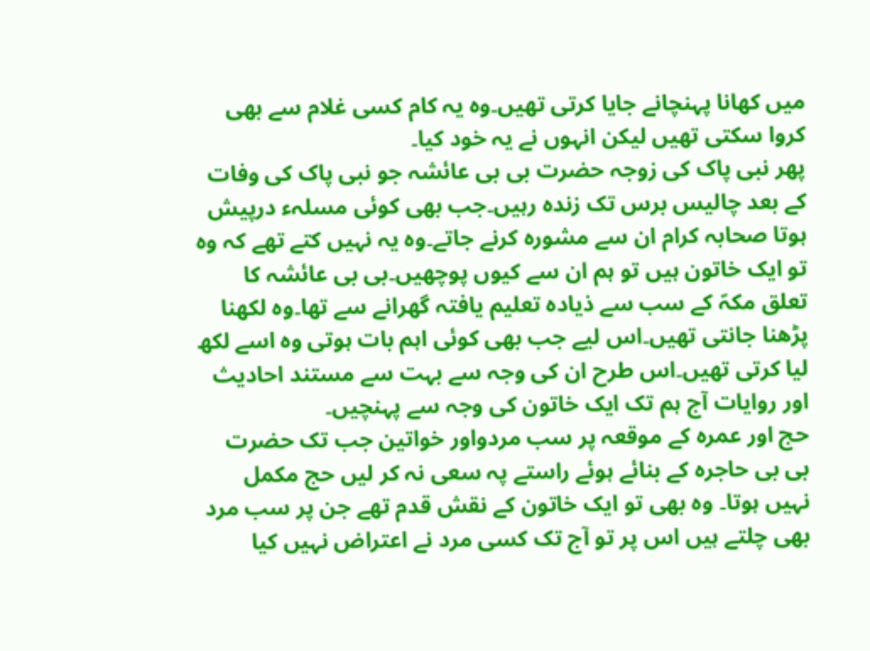میں کھانا پہنچانے جایا کرتی تھیں۔وہ یہ کام کسی غلام سے بھی کروا سکتی تھیں لیکن انہوں نے یہ خود کیا۔
پھر نبی پاک کی زوجہ حضرت بی بی عائشہ جو نبی پاک کی وفات کے بعد چالیس برس تک زندہ رہیں۔جب بھی کوئی مسلہء درپیش ہوتا صحابہ کرام ان سے مشورہ کرنے جاتے۔وہ یہ نہیں کتے تھے کہ وہ تو ایک خاتون ہیں تو ہم ان سے کیوں پوچھیں۔بی بی عائشہ کا تعلق مکہّ کے سب سے ذیادہ تعلیم یافتہ گھرانے سے تھا۔وہ لکھنا پڑھنا جانتی تھیں۔اس لیے جب بھی کوئی اہم بات ہوتی وہ اسے لکھ لیا کرتی تھیں۔اس طرح ان کی وجہ سے بہت سے مستند احادیث اور روایات آج ہم تک ایک خاتون کی وجہ سے پہنچیں۔
حج اور عمرہ کے موقعہ پر سب مردواور خواتین جب تک حضرت بی بی حاجرہ کے بنائے ہوئے راستے پہ سعی نہ کر لیں حج مکمل نہیں ہوتا۔ وہ بھی تو ایک خاتون کے نقش قدم تھے جن پر سب مرد بھی چلتے ہیں اس پر تو آج تک کسی مرد نے اعتراض نہیں کیا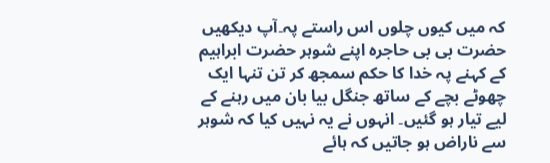کہ میں کیوں چلوں اس راستے پہ۔آپ دیکھیں حضرت بی بی حاجرہ اپنے شوہر حضرت ابراہیم کے کہنے پہ خدا کا حکم سمجھ کر تن تنہا ایک چھوٹے بچے کے ساتھ جنگل بیا بان میں رہنے کے لیے تیار ہو گئیں۔ انہوں نے یہ نہیں کیا کہ شوہر سے ناراض ہو جاتیں کہ ہائے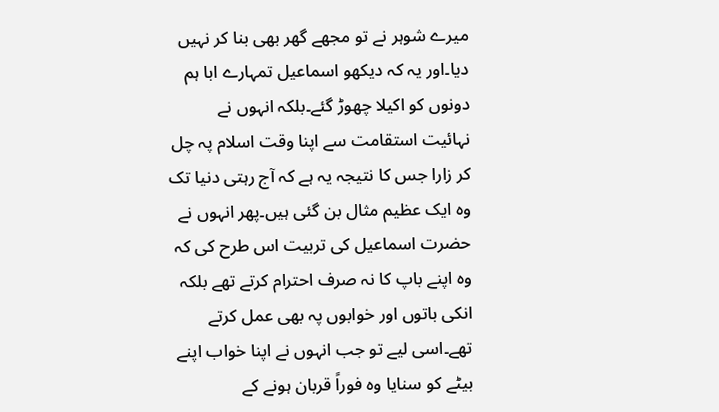میرے شوہر نے تو مجھے گھر بھی بنا کر نہیں دیا۔اور یہ کہ دیکھو اسماعیل تمہارے ابا ہم دونوں کو اکیلا چھوڑ گئے۔بلکہ انہوں نے نہائیت استقامت سے اپنا وقت اسلام پہ چل کر زارا جس کا نتیجہ یہ ہے کہ آج رہتی دنیا تک وہ ایک عظیم مثال بن گئی ہیں۔پھر انہوں نے حضرت اسماعیل کی تربیت اس طرح کی کہ وہ اپنے باپ کا نہ صرف احترام کرتے تھے بلکہ انکی باتوں اور خوابوں پہ بھی عمل کرتے تھے۔اسی لیے تو جب انہوں نے اپنا خواب اپنے بیٹے کو سنایا وہ فوراً قربان ہونے کے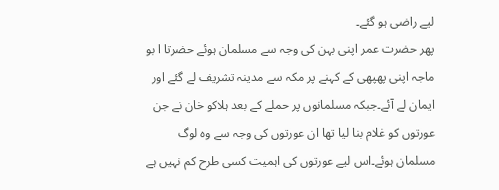لیے راضی ہو گئے۔
پھر حضرت عمر اپنی بہن کی وجہ سے مسلمان ہوئے حضرتا ا بو ماجہ اپنی پھپھی کے کہنے پر مکہ سے مدینہ تشریف لے گئے اور ایمان لے آئے۔جبکہ مسلمانوں پر حملے کے بعد ہلاکو خان نے جن عورتوں کو غلام بنا لیا تھا ان عورتوں کی وجہ سے وہ لوگ مسلمان ہوئے۔اس لیے عورتوں کی اہمیت کسی طرح کم نہیں ہے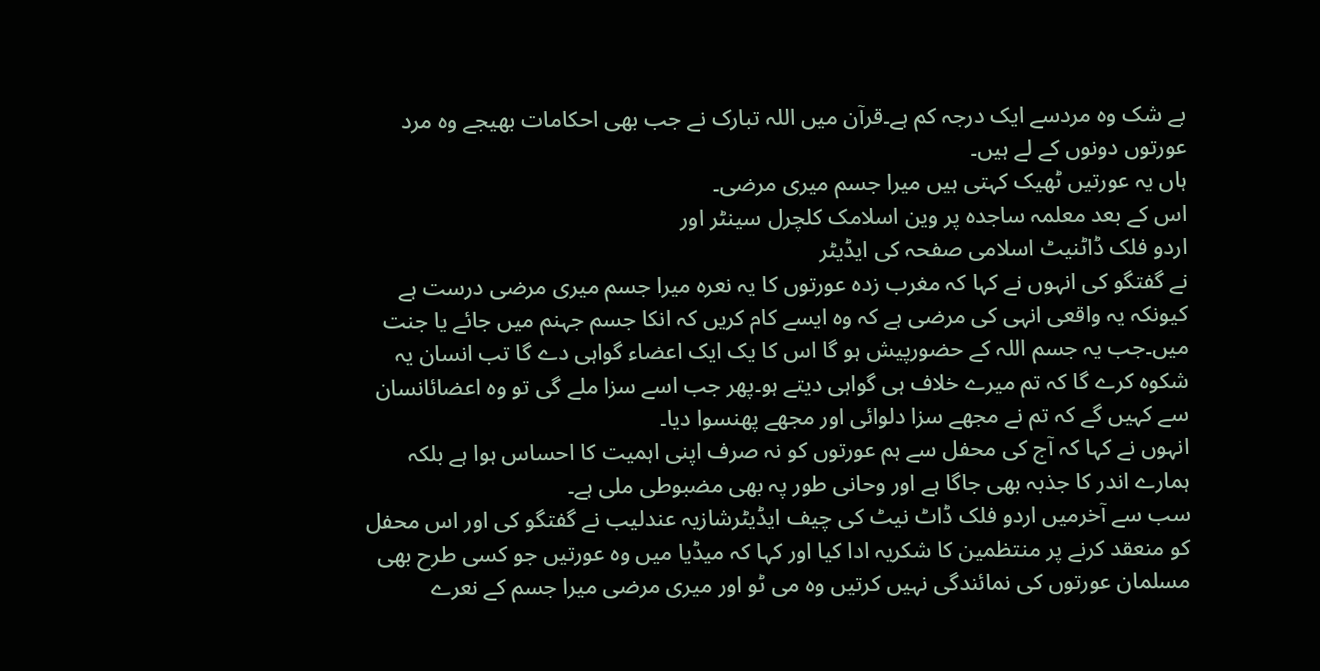بے شک وہ مردسے ایک درجہ کم ہے۔قرآن میں اللہ تبارک نے جب بھی احکامات بھیجے وہ مرد عورتوں دونوں کے لے ہیں۔
ہاں یہ عورتیں ٹھیک کہتی ہیں میرا جسم میری مرضی۔
اس کے بعد معلمہ ساجدہ پر وین اسلامک کلچرل سینٹر اور
اردو فلک ڈاٹنیٹ اسلامی صفحہ کی ایڈیٹر
نے گفتگو کی انہوں نے کہا کہ مغرب زدہ عورتوں کا یہ نعرہ میرا جسم میری مرضی درست ہے کیونکہ یہ واقعی انہی کی مرضی ہے کہ وہ ایسے کام کریں کہ انکا جسم جہنم میں جائے یا جنت میں۔جب یہ جسم اللہ کے حضورپیش ہو گا اس کا یک ایک اعضاء گواہی دے گا تب انسان یہ شکوہ کرے گا کہ تم میرے خلاف ہی گواہی دیتے ہو۔پھر جب اسے سزا ملے گی تو وہ اعضائانسان سے کہیں گے کہ تم نے مجھے سزا دلوائی اور مجھے پھنسوا دیا۔
انہوں نے کہا کہ آج کی محفل سے ہم عورتوں کو نہ صرف اپنی اہمیت کا احساس ہوا ہے بلکہ ہمارے اندر کا جذبہ بھی جاگا ہے اور وحانی طور پہ بھی مضبوطی ملی ہے۔
سب سے آخرمیں اردو فلک ڈاٹ نیٹ کی چیف ایڈیٹرشازیہ عندلیب نے گفتگو کی اور اس محفل کو منعقد کرنے پر منتظمین کا شکریہ ادا کیا اور کہا کہ میڈیا میں وہ عورتیں جو کسی طرح بھی مسلمان عورتوں کی نمائندگی نہیں کرتیں وہ می ٹو اور میری مرضی میرا جسم کے نعرے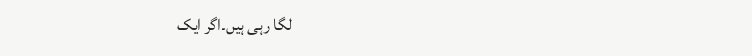لگا رہی ہیں۔اگر ایک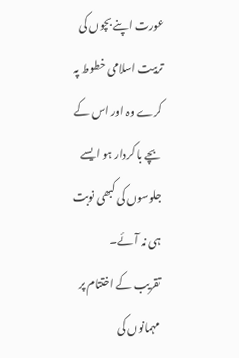عورت اپنے بچوں کی تربیت اسلامی خطوط پہ کرے وہ اور اس کے بچے با کردار ہو ایسے جلوسوں کی کبھی نوبت ہی نہ آئے۔
تقریب کے اختتام پر مہمانوں کی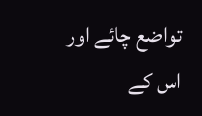تواضع چائے اور اس کے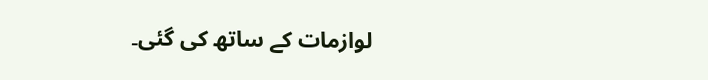لوازمات کے ساتھ کی گئی۔